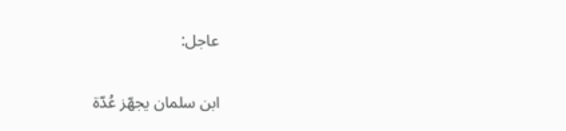عاجل:

ابن سلمان يجهّز عُدّة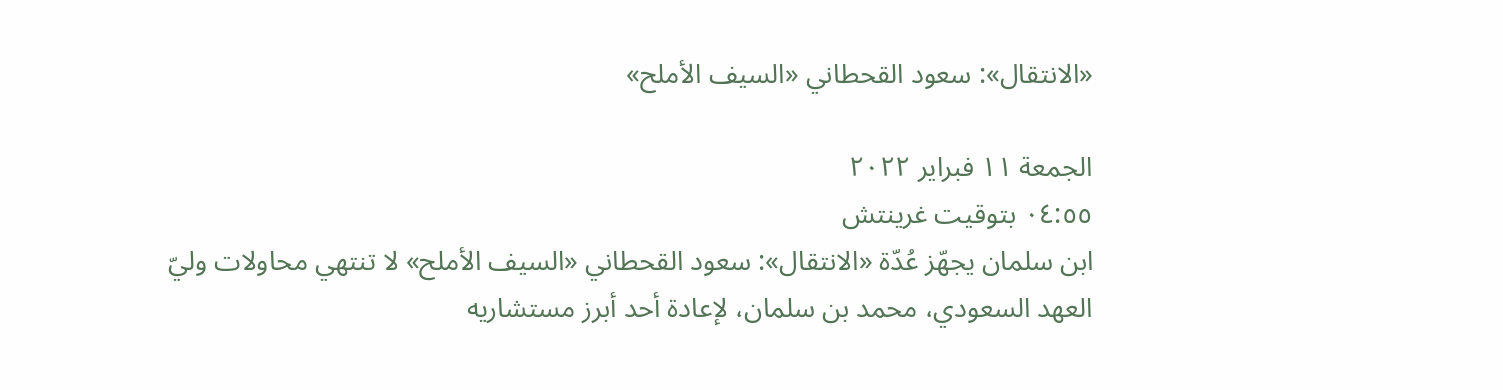«الانتقال»: سعود القحطاني «السيف الأملح»

الجمعة ١١ فبراير ٢٠٢٢
٠٤:٥٥ بتوقيت غرينتش
ابن سلمان يجهّز عُدّة «الانتقال»: سعود القحطاني «السيف الأملح» لا تنتهي محاولات وليّ العهد السعودي، محمد بن سلمان، لإعادة أحد أبرز مستشاريه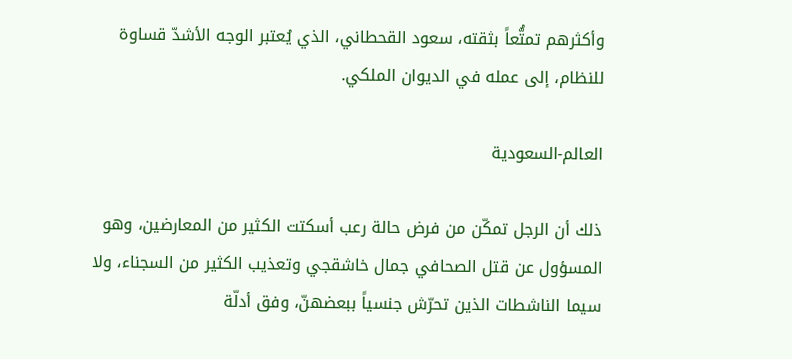وأكثرهم تمتُّعاً بثقته، سعود القحطاني، الذي يُعتبر الوجه الأشدّ قساوة للنظام، إلى عمله في الديوان الملكي.

العالم-السعودية

ذلك أن الرجل تمكّن من فرض حالة رعب أسكتت الكثير من المعارضين، وهو المسؤول عن قتل الصحافي جمال خاشقجي وتعذيب الكثير من السجناء، ولا سيما الناشطات الذين تحرّش جنسياً ببعضهنّ، وفق أدلّة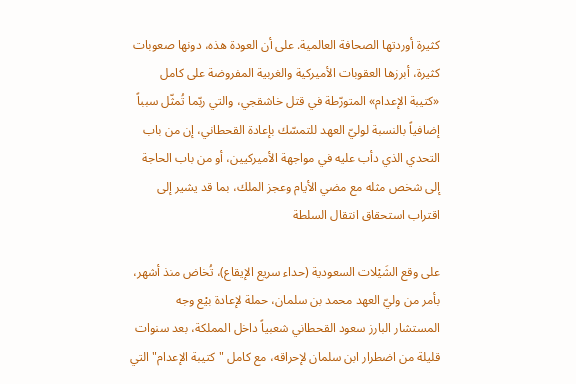كثيرة أوردتها الصحافة العالمية. على أن العودة هذه، دونها صعوبات كثيرة، أبرزها العقوبات الأميركية والغربية المفروضة على كامل «كتيبة الإعدام» المتورّطة في قتل خاشقجي، والتي ربّما تُمثّل سبباً إضافياً بالنسبة لوليّ العهد للتمسّك بإعادة القحطاني، إن من باب التحدي الذي دأب عليه في مواجهة الأميركيين، أو من باب الحاجة إلى شخص مثله مع مضي الأيام وعجز الملك، بما قد يشير إلى اقتراب استحقاق انتقال السلطة

على وقع الشَيْلات السعودية (حداء سريع الإيقاع)، تُخاض منذ أشهر، بأمر من وليّ العهد محمد بن سلمان، حملة لإعادة بيْع وجه المستشار البارز سعود القحطاني شعبياً داخل المملكة، بعد سنوات قليلة من اضطرار ابن سلمان لإحراقه، مع كامل "كتيبة الإعدام" التي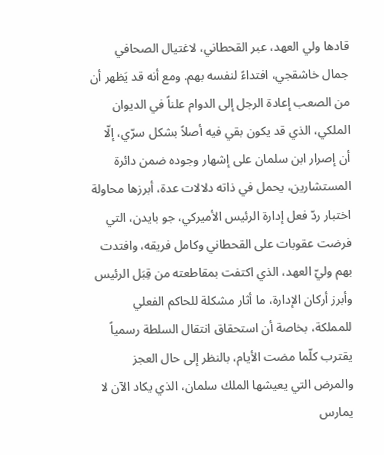قادها ولي العهد، عبر القحطاني، لاغتيال الصحافي جمال خاشقجي، افتداءً لنفسه بهم. ومع أنه قد يَظهر أن من الصعب إعادة الرجل إلى الدوام علناً في الديوان الملكي، الذي قد يكون بقي فيه أصلاً بشكل سرّي، إلّا أن إصرار ابن سلمان على إشهار وجوده ضمن دائرة المستشارين، يحمل في ذاته دلالات عدة، أبرزها محاولة اختبار ردّ فعل إدارة الرئيس الأميركي، جو بايدن، التي فرضت عقوبات على القحطاني وكامل فريقه، وافتدت بهم وليّ العهد، الذي اكتفت بمقاطعته من قِبَل الرئيس وأبرز أركان الإدارة، ما أثار مشكلة للحاكم الفعلي للمملكة، بخاصة أن استحقاق انتقال السلطة رسمياً يقترب كلّما مضت الأيام، بالنظر إلى حال العجز والمرض التي يعيشها الملك سلمان، الذي يكاد الآن لا يمارس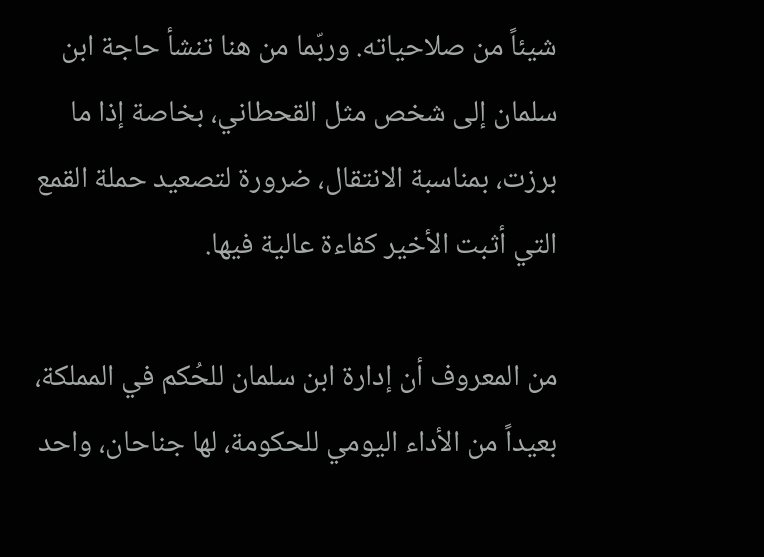شيئاً من صلاحياته. وربّما من هنا تنشأ حاجة ابن سلمان إلى شخص مثل القحطاني، بخاصة إذا ما برزت، بمناسبة الانتقال، ضرورة لتصعيد حملة القمع التي أثبت الأخير كفاءة عالية فيها.

من المعروف أن إدارة ابن سلمان للحُكم في المملكة، بعيداً من الأداء اليومي للحكومة، لها جناحان، واحد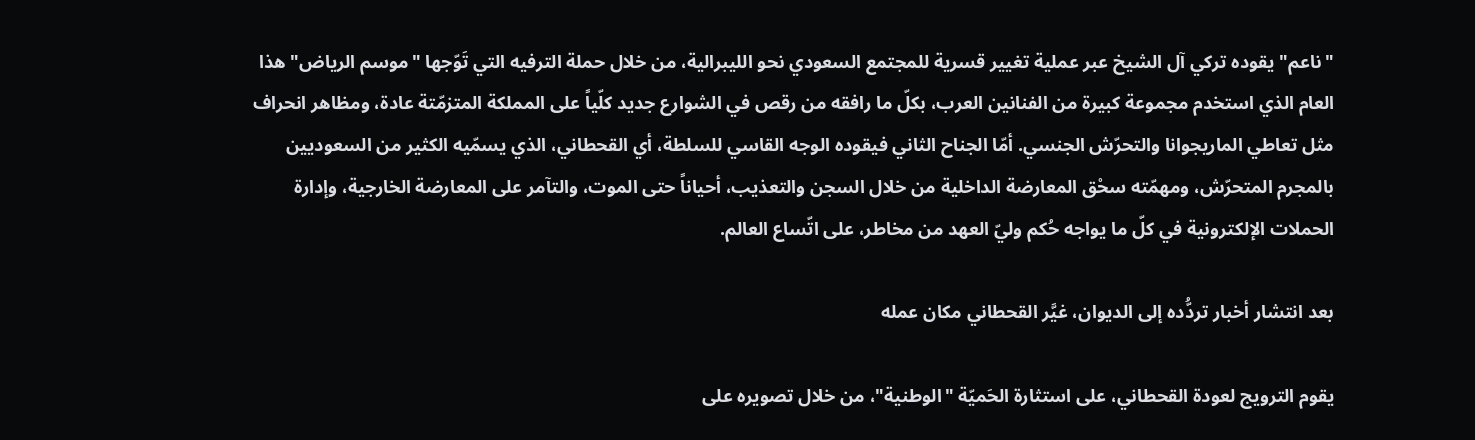"ناعم" يقوده تركي آل الشيخ عبر عملية تغيير قسرية للمجتمع السعودي نحو الليبرالية، من خلال حملة الترفيه التي تَوّجها "موسم الرياض" هذا العام الذي استخدم مجموعة كبيرة من الفنانين العرب، بكلّ ما رافقه من رقص في الشوارع جديد كلّياً على المملكة المتزمّتة عادة، ومظاهر انحراف مثل تعاطي الماريجوانا والتحرّش الجنسي. أمّا الجناح الثاني فيقوده الوجه القاسي للسلطة، أي القحطاني، الذي يسمّيه الكثير من السعوديين بالمجرم المتحرّش، ومهمّته سحْق المعارضة الداخلية من خلال السجن والتعذيب، أحياناً حتى الموت، والتآمر على المعارضة الخارجية، وإدارة الحملات الإلكترونية في كلّ ما يواجه حُكم وليّ العهد من مخاطر، على اتّساع العالم.

بعد انتشار أخبار تردُّده إلى الديوان، غيَّر القحطاني مكان عمله

يقوم الترويج لعودة القحطاني، على استثارة الحَميّة "الوطنية"، من خلال تصويره على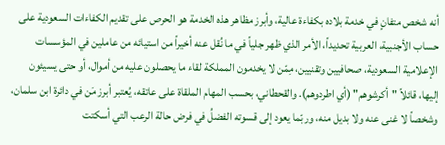أنه شخص متفانٍ في خدمة بلاده بكفاءة عالية، وأبرز مظاهر هذه الخدمة هو الحرص على تقديم الكفاءات السعودية على حساب الأجنبية، العربية تحديداً، الأمر الذي ظهر جلياً في ما نُقل عنه أخيراً من استيائه من عاملين في المؤسسات الإعلامية السعودية، صحافيين وتقنيين، مِمّن لا يخدمون المملكة لقاء ما يحصلون عليه من أموال، أو حتى يسيئون إليها، قائلاً "أكرشوهم" (أي اطردوهم). والقحطاني، بحسب المهام الملقاة على عاتقه، يُعتبر أبرز مَن في دائرة ابن سلمان، وشخصاً لا غنى عنه ولا بديل منه، وربّما يعود إلى قسوته الفضلُ في فرض حالة الرعب التي أسكتت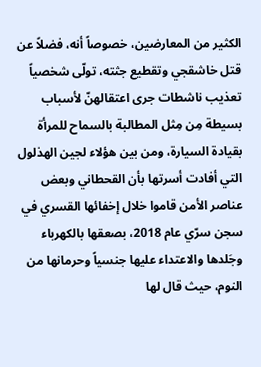الكثير من المعارضين، خصوصاً أنه، فضلاً عن قتل خاشقجي وتقطيع جثته، تولّى شخصياً تعذيب ناشطات جرى اعتقالهنّ لأسباب بسيطة مِن مِثل المطالبة بالسماح للمرأة بقيادة السيارة، ومن بين هؤلاء لجين الهذلول التي أفادت أسرتها بأن القحطاني وبعض عناصر الأمن قاموا خلال إخفائها القسري في سجن سرّي عام 2018، بصعقها بالكهرباء وجَلدها والاعتداء عليها جنسياً وحرمانها من النوم، حيث قال لها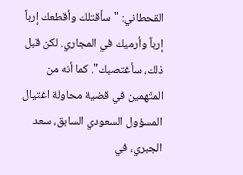القحطاني: "سأقتلك وأقطعك إرباً إرباً وأرميك في المجاري. لكن قبل ذلك، سأغتصبك". كما أنه من المتّهمين في قضية محاولة اغتيال المسؤول السعودي السابق، سعد الجبري، في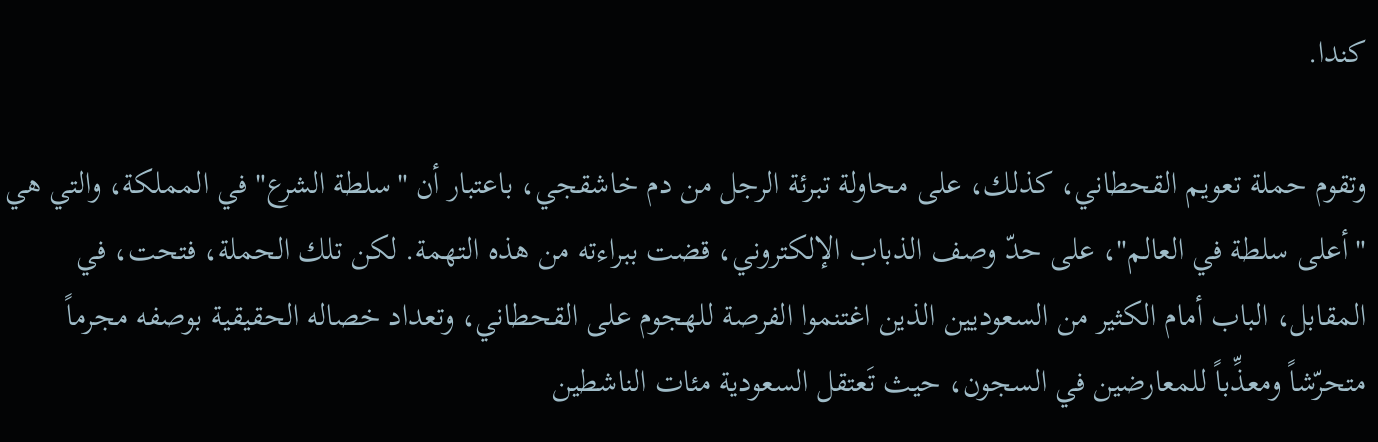كندا.

وتقوم حملة تعويم القحطاني، كذلك، على محاولة تبرئة الرجل من دم خاشقجي، باعتبار أن "سلطة الشرع" في المملكة، والتي هي "أعلى سلطة في العالم"، على حدّ وصف الذباب الإلكتروني، قضت ببراءته من هذه التهمة. لكن تلك الحملة، فتحت، في المقابل، الباب أمام الكثير من السعوديين الذين اغتنموا الفرصة للهجوم على القحطاني، وتعداد خصاله الحقيقية بوصفه مجرماً متحرّشاً ومعذِّباً للمعارضين في السجون، حيث تَعتقل السعودية مئات الناشطين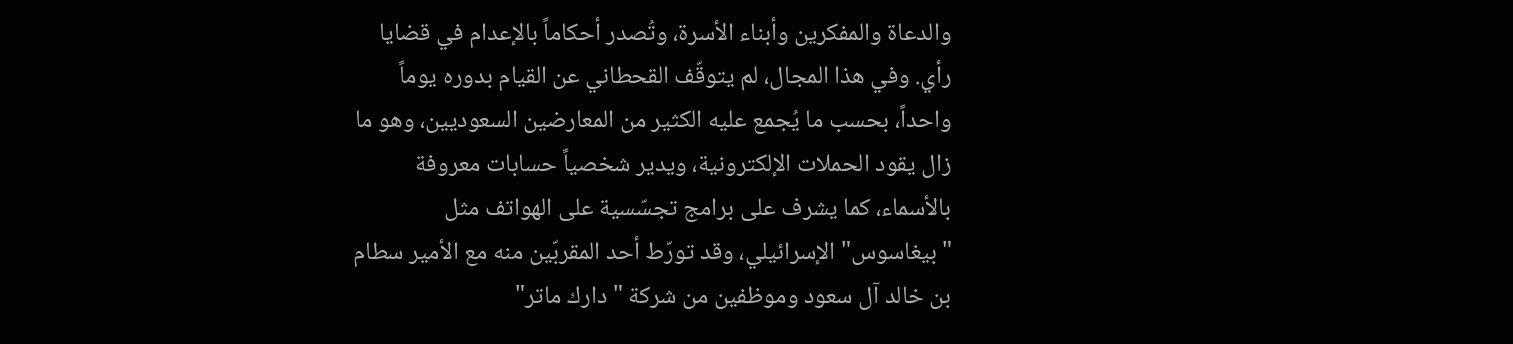والدعاة والمفكرين وأبناء الأسرة، وتُصدر أحكاماً بالإعدام في قضايا رأي. وفي هذا المجال، لم يتوقّف القحطاني عن القيام بدوره يوماً واحداً، بحسب ما يُجمع عليه الكثير من المعارضين السعوديين، وهو ما زال يقود الحملات الإلكترونية، ويدير شخصياً حسابات معروفة بالأسماء، كما يشرف على برامج تجسّسية على الهواتف مثل "بيغاسوس" الإسرائيلي، وقد تورّط أحد المقربّين منه مع الأمير سطام بن خالد آل سعود وموظفين من شركة "دارك ماتر"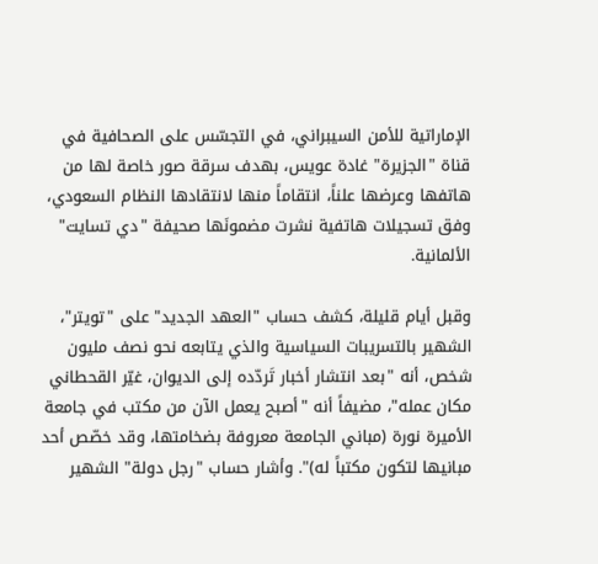الإماراتية للأمن السيبراني، في التجسّس على الصحافية في قناة "الجزيرة" غادة عويس، بهدف سرقة صور خاصة لها من هاتفها وعرضها علناً، انتقاماً منها لانتقادها النظام السعودي، وفق تسجيلات هاتفية نشرت مضمونَها صحيفة "دي تسايت" الألمانية.

وقبل أيام قليلة، كشف حساب "العهد الجديد" على "تويتر"، الشهير بالتسريبات السياسية والذي يتابعه نحو نصف مليون شخص، أنه "بعد انتشار أخبار تَردّده إلى الديوان، غيّر القحطاني مكان عمله"، مضيفاً أنه "أصبح يعمل الآن من مكتب في جامعة الأميرة نورة (مباني الجامعة معروفة بضخامتها، وقد خصّص أحد مبانيها لتكون مكتباً له)". وأشار حساب "رجل دولة" الشهير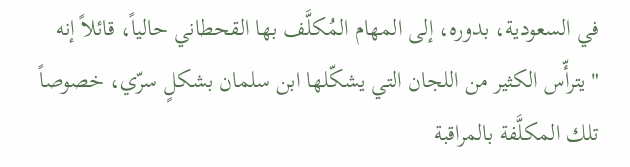في السعودية، بدوره، إلى المهام المُكلَّف بها القحطاني حالياً، قائلاً إنه "يترأّس الكثير من اللجان التي يشكّلها ابن سلمان بشكلٍ سرّي، خصوصاً تلك المكلَّفة بالمراقبة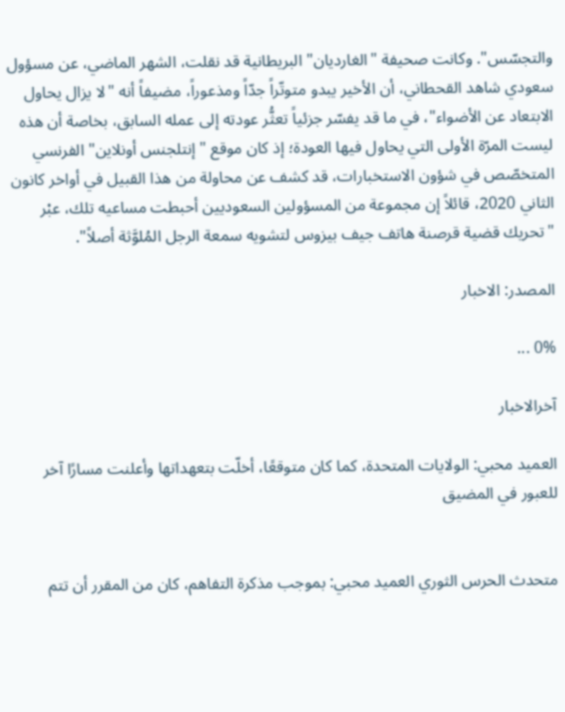والتجسّس". وكانت صحيفة "الغارديان" البريطانية قد نقلت، الشهر الماضي، عن مسؤول سعودي شاهد القحطاني، أن الأخير يبدو متوتّراً جدّاً ومذعوراً، مضيفاً أنه "لا يزال يحاول الابتعاد عن الأضواء"، في ما قد يفسّر جزئياً تعثُّر عودته إلى عمله السابق، بخاصة أن هذه ليست المرّة الأولى التي يحاول فيها العودة؛ إذ كان موقع "إنتلجنس أونلاين" الفرنسي المتخصّص في شؤون الاستخبارات، قد كشف عن محاولة من هذا القبيل في أواخر كانون الثاني 2020، قائلاً إن مجموعة من المسؤولين السعوديين أحبطت مساعيه تلك، عبْر "تحريك قضية قرصنة هاتف جيف بيزوس لتشويه سمعة الرجل المُلوَّثة أصلاً".

المصدر: الاخبار

0% ...

آخرالاخبار

العميد محبي: الولايات المتحدة، كما كان متوقعًا، أخلّت بتعهداتها وأعلنت مسارًا آخر للعبور في المضيق


متحدث الحرس الثوري العميد محبي: بموجب مذكرة التفاهم، كان من المقرر أن تتم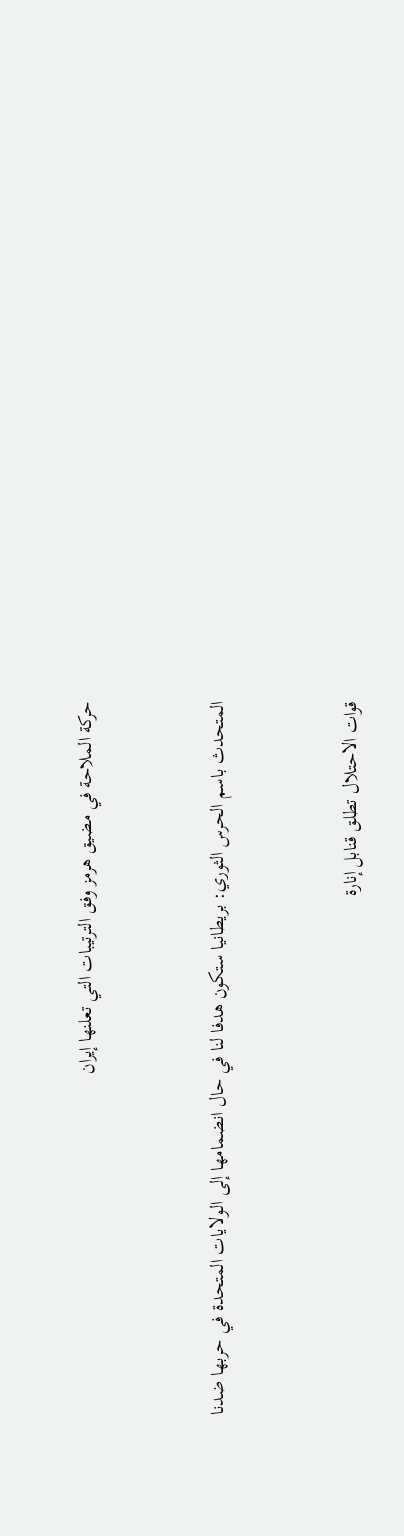حركة الملاحة في مضيق هرمز وفق الترتيبات التي تعلنها إيران


المتحدث باسم الحرس الثوري: بريطانيا ستكون هدفا لنا في حال انضمامها إلى الولايات المتحدة في حربها ضدنا


قوات الاحتلال تطلق قنابل إنارة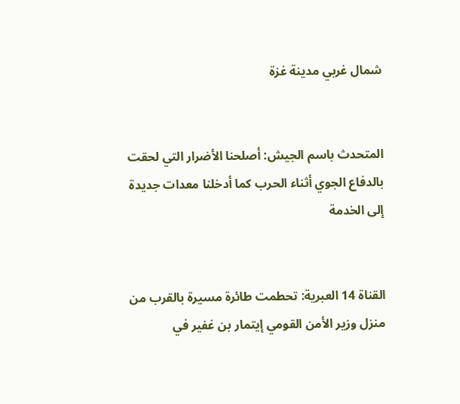شمال غربي مدينة غزة


المتحدث باسم الجيش: أصلحنا الأضرار التي لحقت بالدفاع الجوي أثناء الحرب كما أدخلنا معدات جديدة إلى الخدمة


القناة 14 العبرية: تحطمت طائرة مسيرة بالقرب من منزل وزير الأمن القومي إيتمار بن غفير في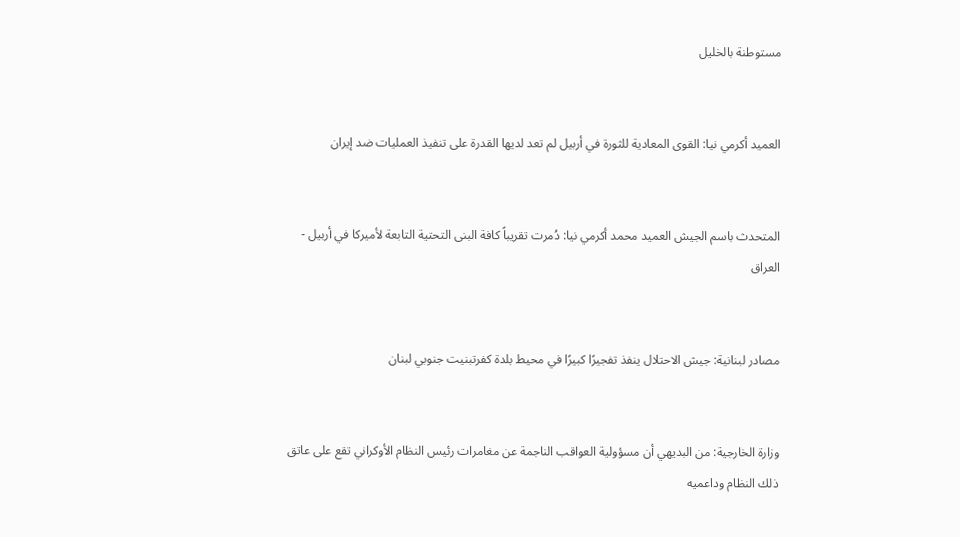مستوطنة بالخليل


العميد أكرمي نيا: القوى المعادية للثورة في أربيل لم تعد لديها القدرة على تنفيذ العمليات ضد إيران


المتحدث باسم الجيش العميد محمد أكرمي نيا: دُمرت تقريباً كافة البنى التحتية التابعة لأميركا في أربيل - العراق


مصادر لبنانية: جيش الاحتلال ينفذ تفجيرًا كبيرًا في محيط بلدة كفرتبنيت جنوبي لبنان


وزارة الخارجية: من البديهي أن مسؤولية العواقب الناجمة عن مغامرات رئيس النظام الأوكراني تقع على عاتق ذلك النظام وداعميه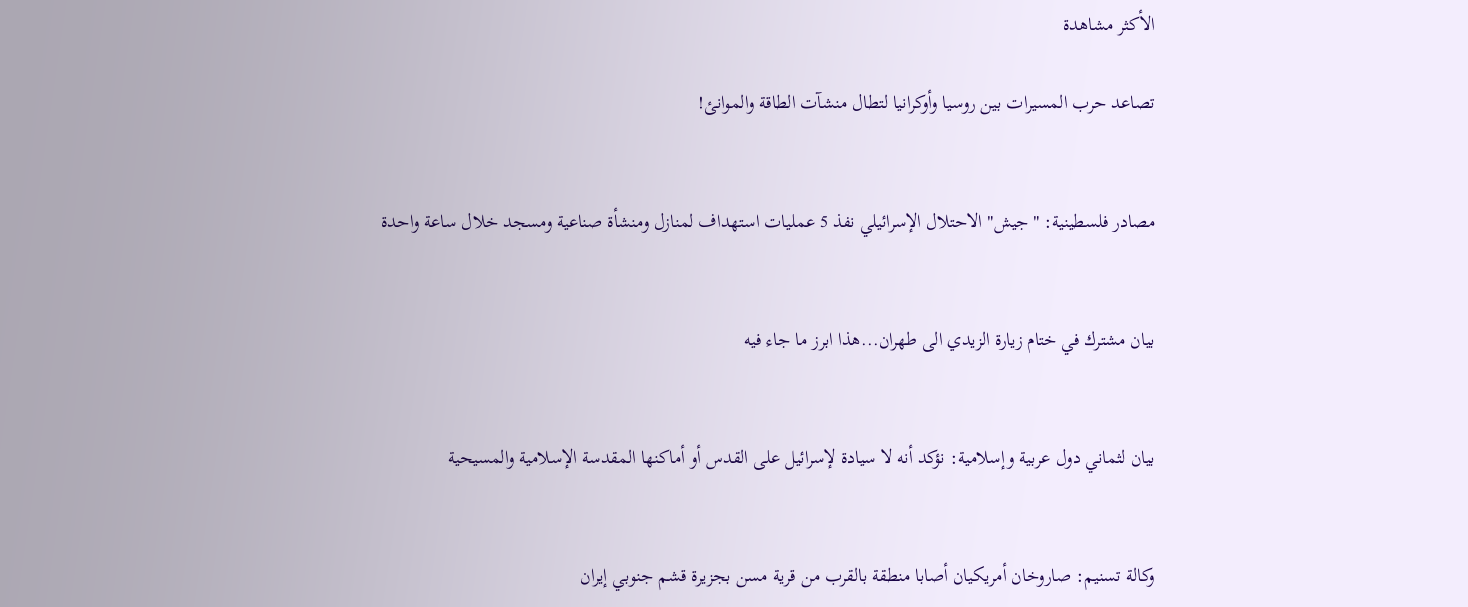الأكثر مشاهدة

تصاعد حرب المسيرات بين روسيا وأوكرانيا لتطال منشآت الطاقة والموانئ!


مصادر فلسطينية: "جيش" الاحتلال الإسرائيلي نفذ 5 عمليات استهداف لمنازل ومنشأة صناعية ومسجد خلال ساعة واحدة


بيان مشترك في ختام زيارة الزيدي الى طهران...هذا ابرز ما جاء فيه


بيان لثماني دول عربية وإسلامية: نؤكد أنه لا سيادة لإسرائيل على القدس أو أماكنها المقدسة الإسلامية والمسيحية


وكالة تسنيم: صاروخان أمريكيان أصابا منطقة بالقرب من قرية مسن بجزيرة قشم جنوبي إيران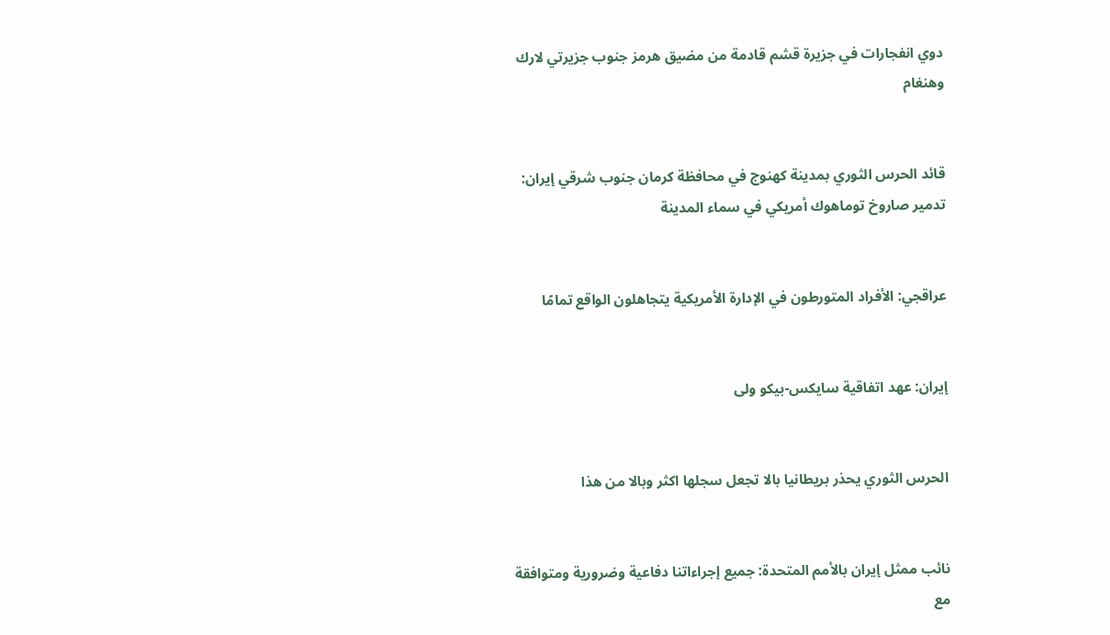دوي انفجارات في جزيرة قشم قادمة من مضيق هرمز جنوب جزيرتي لارك وهنغام


قائد الحرس الثوري بمدينة كهنوج في محافظة كرمان جنوب شرقي إيران: تدمير صاروخ توماهوك أمريكي في سماء المدينة


عراقجي: الأفراد المتورطون في الإدارة الأمريكية يتجاهلون الواقع تمامًا


إيران: عهد اتفاقية سايكس-بيكو ولى


الحرس الثوري يحذر بريطانيا بالا تجعل سجلها اكثر وبالا من هذا


نائب ممثل إيران بالأمم المتحدة: جميع إجراءاتنا دفاعية وضرورية ومتوافقة مع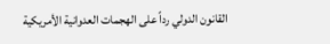القانون الدولي رداً على الهجمات العدوانية الأمريكية